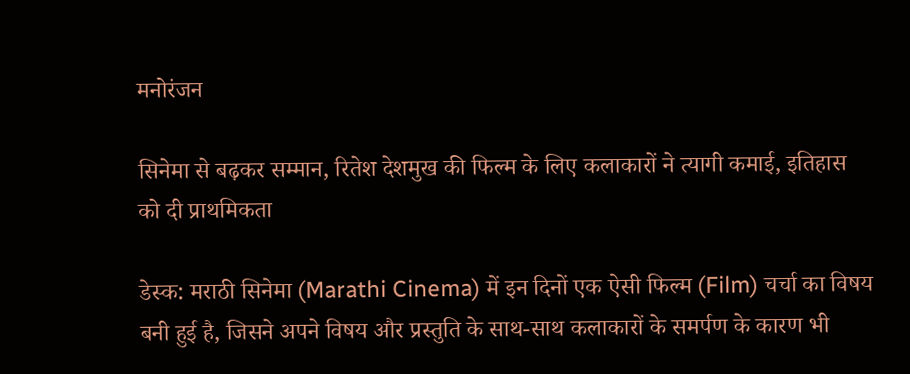मनोरंजन

सिनेमा से बढ़कर सम्मान, रितेश देशमुख की फिल्म के लिए कलाकारों ने त्यागी कमाई, इतिहास को दी प्राथमिकता

डेस्क: मराठी सिनेमा (Marathi Cinema) में इन दिनों एक ऐसी फिल्म (Film) चर्चा का विषय बनी हुई है, जिसने अपने विषय और प्रस्तुति के साथ-साथ कलाकारों के समर्पण के कारण भी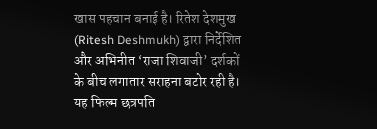खास पहचान बनाई है। रितेश देशमुख (Ritesh Deshmukh) द्वारा निर्देशित और अभिनीत ‘राजा शिवाजी’ दर्शकों के बीच लगातार सराहना बटोर रही है। यह फिल्म छत्रपति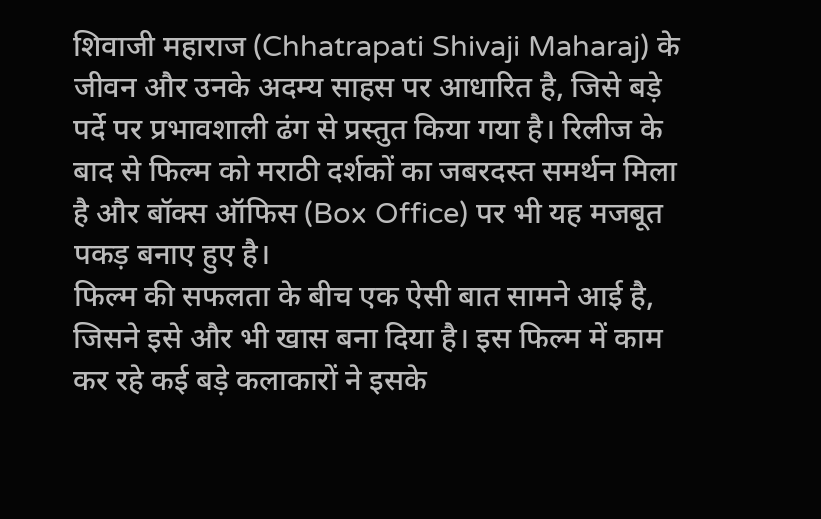शिवाजी महाराज (Chhatrapati Shivaji Maharaj) के जीवन और उनके अदम्य साहस पर आधारित है, जिसे बड़े पर्दे पर प्रभावशाली ढंग से प्रस्तुत किया गया है। रिलीज के बाद से फिल्म को मराठी दर्शकों का जबरदस्त समर्थन मिला है और बॉक्स ऑफिस (Box Office) पर भी यह मजबूत पकड़ बनाए हुए है।
फिल्म की सफलता के बीच एक ऐसी बात सामने आई है, जिसने इसे और भी खास बना दिया है। इस फिल्म में काम कर रहे कई बड़े कलाकारों ने इसके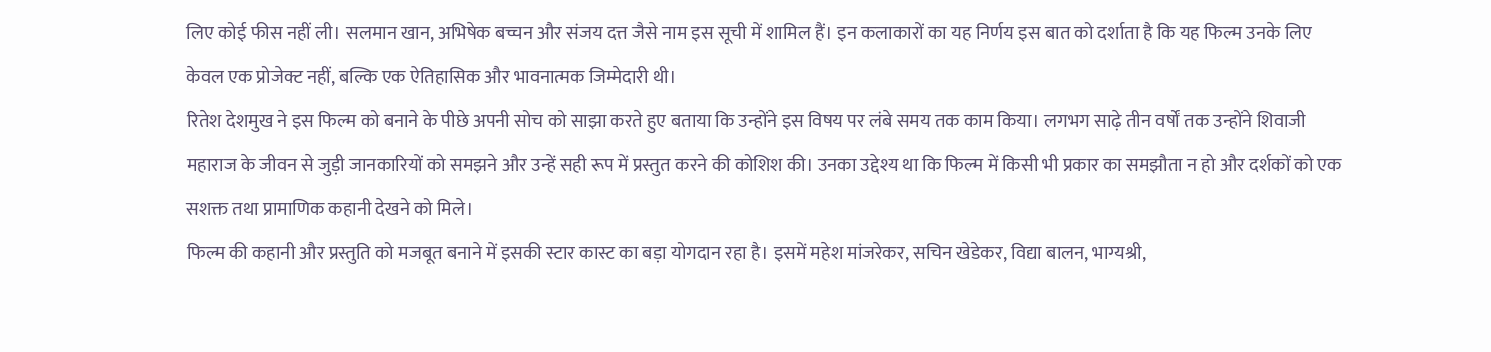लिए कोई फीस नहीं ली। सलमान खान, अभिषेक बच्चन और संजय दत्त जैसे नाम इस सूची में शामिल हैं। इन कलाकारों का यह निर्णय इस बात को दर्शाता है कि यह फिल्म उनके लिए केवल एक प्रोजेक्ट नहीं, बल्कि एक ऐतिहासिक और भावनात्मक जिम्मेदारी थी।
रितेश देशमुख ने इस फिल्म को बनाने के पीछे अपनी सोच को साझा करते हुए बताया कि उन्होंने इस विषय पर लंबे समय तक काम किया। लगभग साढ़े तीन वर्षों तक उन्होंने शिवाजी महाराज के जीवन से जुड़ी जानकारियों को समझने और उन्हें सही रूप में प्रस्तुत करने की कोशिश की। उनका उद्देश्य था कि फिल्म में किसी भी प्रकार का समझौता न हो और दर्शकों को एक सशक्त तथा प्रामाणिक कहानी देखने को मिले।
फिल्म की कहानी और प्रस्तुति को मजबूत बनाने में इसकी स्टार कास्ट का बड़ा योगदान रहा है। इसमें महेश मांजरेकर, सचिन खेडेकर, विद्या बालन, भाग्यश्री,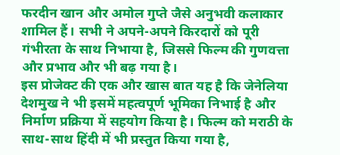फरदीन खान और अमोल गुप्ते जैसे अनुभवी कलाकार शामिल हैं। सभी ने अपने-अपने किरदारों को पूरी गंभीरता के साथ निभाया है, जिससे फिल्म की गुणवत्ता और प्रभाव और भी बढ़ गया है।
इस प्रोजेक्ट की एक और खास बात यह है कि जेनेलिया देशमुख ने भी इसमें महत्वपूर्ण भूमिका निभाई है और निर्माण प्रक्रिया में सहयोग किया है। फिल्म को मराठी के साथ-साथ हिंदी में भी प्रस्तुत किया गया है,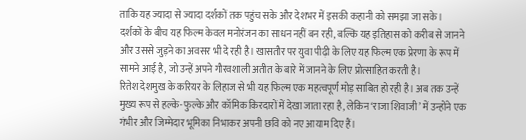ताकि यह ज्यादा से ज्यादा दर्शकों तक पहुंच सके और देशभर में इसकी कहानी को समझा जा सके।
दर्शकों के बीच यह फिल्म केवल मनोरंजन का साधन नहीं बन रही, बल्कि यह इतिहास को करीब से जानने और उससे जुड़ने का अवसर भी दे रही है। खासतौर पर युवा पीढ़ी के लिए यह फिल्म एक प्रेरणा के रूप में सामने आई है, जो उन्हें अपने गौरवशाली अतीत के बारे में जानने के लिए प्रोत्साहित करती है।
रितेश देशमुख के करियर के लिहाज से भी यह फिल्म एक महत्वपूर्ण मोड़ साबित हो रही है। अब तक उन्हें मुख्य रूप से हल्के-फुल्के और कॉमिक किरदारों में देखा जाता रहा है, लेकिन ‘राजा शिवाजी’ में उन्होंने एक गंभीर और जिम्मेदार भूमिका निभाकर अपनी छवि को नए आयाम दिए हैं।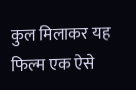कुल मिलाकर यह फिल्म एक ऐसे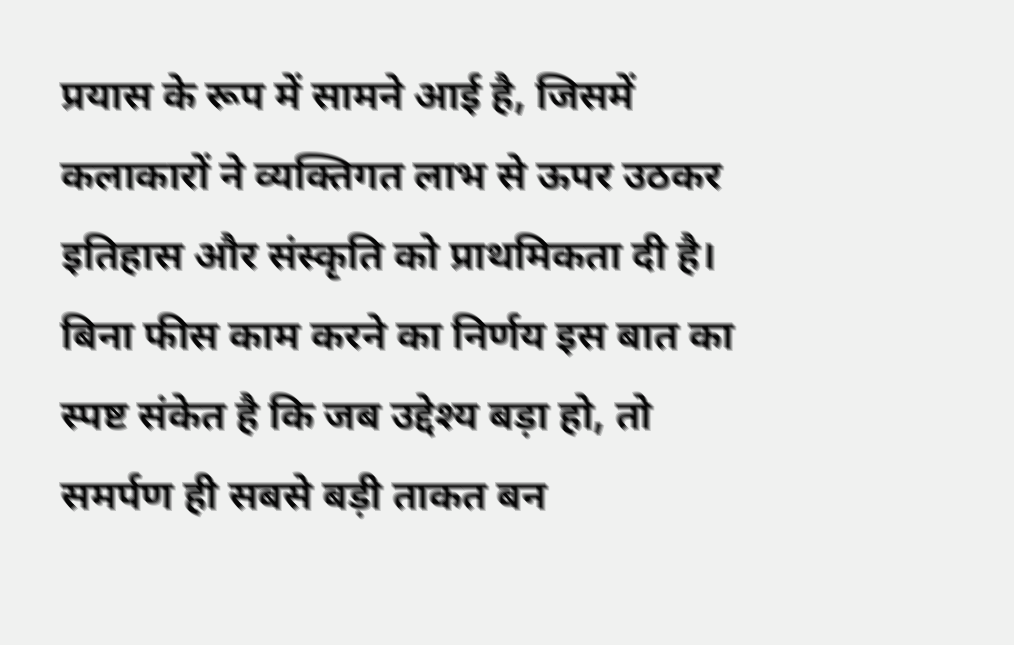प्रयास के रूप में सामने आई है, जिसमें कलाकारों ने व्यक्तिगत लाभ से ऊपर उठकर इतिहास और संस्कृति को प्राथमिकता दी है। बिना फीस काम करने का निर्णय इस बात का स्पष्ट संकेत है कि जब उद्देश्य बड़ा हो, तो समर्पण ही सबसे बड़ी ताकत बन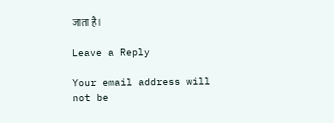जाता है।

Leave a Reply

Your email address will not be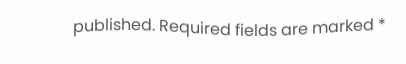published. Required fields are marked *